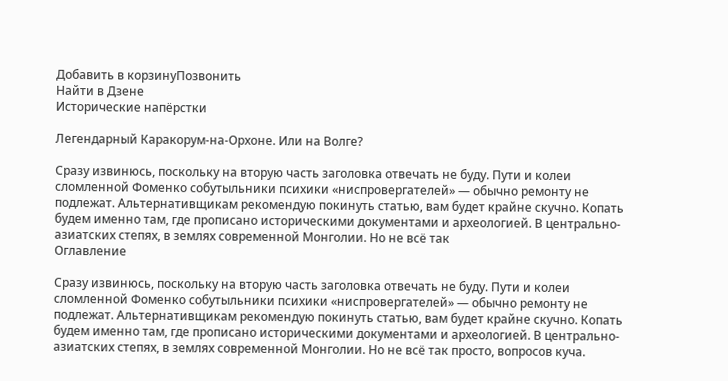Добавить в корзинуПозвонить
Найти в Дзене
Исторические напёрстки

Легендарный Каракорум-на-Орхоне. Или на Волге?

Сразу извинюсь, поскольку на вторую часть заголовка отвечать не буду. Пути и колеи сломленной Фоменко собутыльники психики «ниспровергателей» — обычно ремонту не подлежат. Альтернативщикам рекомендую покинуть статью, вам будет крайне скучно. Копать будем именно там, где прописано историческими документами и археологией. В центрально-азиатских степях, в землях современной Монголии. Но не всё так
Оглавление

Сразу извинюсь, поскольку на вторую часть заголовка отвечать не буду. Пути и колеи сломленной Фоменко собутыльники психики «ниспровергателей» — обычно ремонту не подлежат. Альтернативщикам рекомендую покинуть статью, вам будет крайне скучно. Копать будем именно там, где прописано историческими документами и археологией. В центрально-азиатских степях, в землях современной Монголии. Но не всё так просто, вопросов куча.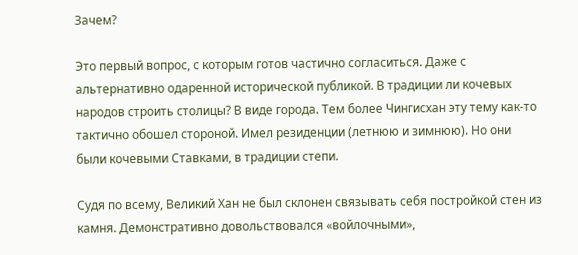Зачем?

Это первый вопрос, с которым готов частично согласиться. Даже с альтернативно одаренной исторической публикой. В традиции ли кочевых народов строить столицы? В виде города. Тем более Чингисхан эту тему как-то тактично обошел стороной. Имел резиденции (летнюю и зимнюю). Но они были кочевыми Ставками, в традиции степи.

Судя по всему, Великий Хан не был склонен связывать себя постройкой стен из камня. Демонстративно довольствовался «войлочными»,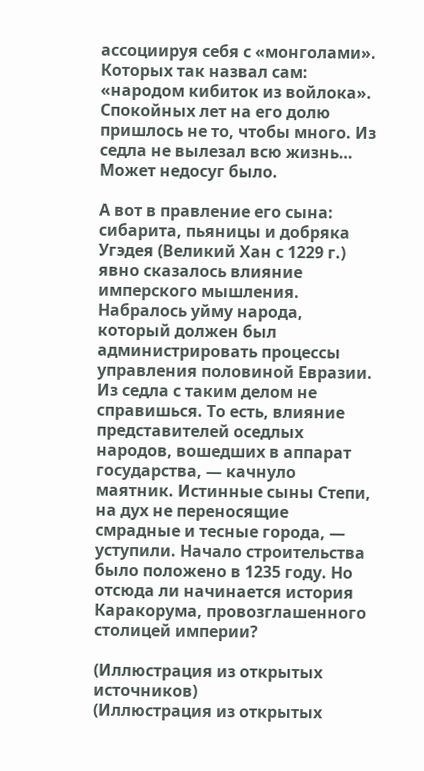ассоциируя себя с «монголами». Которых так назвал сам: «народом кибиток из войлока». Спокойных лет на его долю пришлось не то, чтобы много. Из седла не вылезал всю жизнь… Может недосуг было.

А вот в правление его сына: сибарита, пьяницы и добряка Угэдея (Великий Хан с 1229 г.) явно сказалось влияние имперского мышления. Набралось уйму народа, который должен был администрировать процессы управления половиной Евразии. Из седла с таким делом не справишься. То есть, влияние представителей оседлых народов, вошедших в аппарат государства, — качнуло маятник. Истинные сыны Степи, на дух не переносящие смрадные и тесные города, — уступили. Начало строительства было положено в 1235 году. Но отсюда ли начинается история Каракорума, провозглашенного столицей империи?

(Иллюстрация из открытых источников)
(Иллюстрация из открытых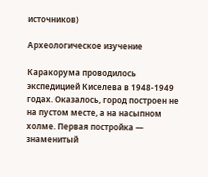источников)

Археологическое изучение

Каракорума проводилось экспедицией Киселева в 1948-1949 годах. Оказалось, город построен не на пустом месте, а на насыпном холме. Первая постройка — знаменитый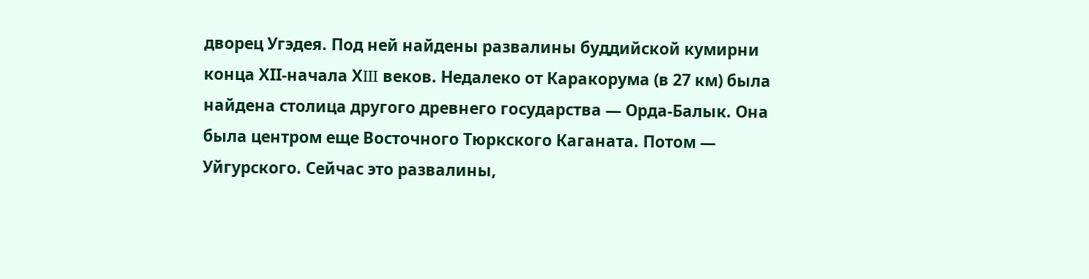дворец Угэдея. Под ней найдены развалины буддийской кумирни конца ХII-начала ХIII веков. Недалеко от Каракорума (в 27 км) была найдена столица другого древнего государства — Орда-Балык. Она была центром еще Восточного Тюркского Каганата. Потом — Уйгурского. Сейчас это развалины,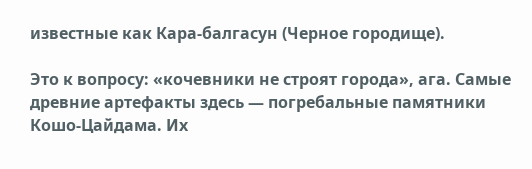известные как Кара-балгасун (Черное городище).

Это к вопросу: «кочевники не строят города», ага. Самые древние артефакты здесь — погребальные памятники Кошо-Цайдама. Их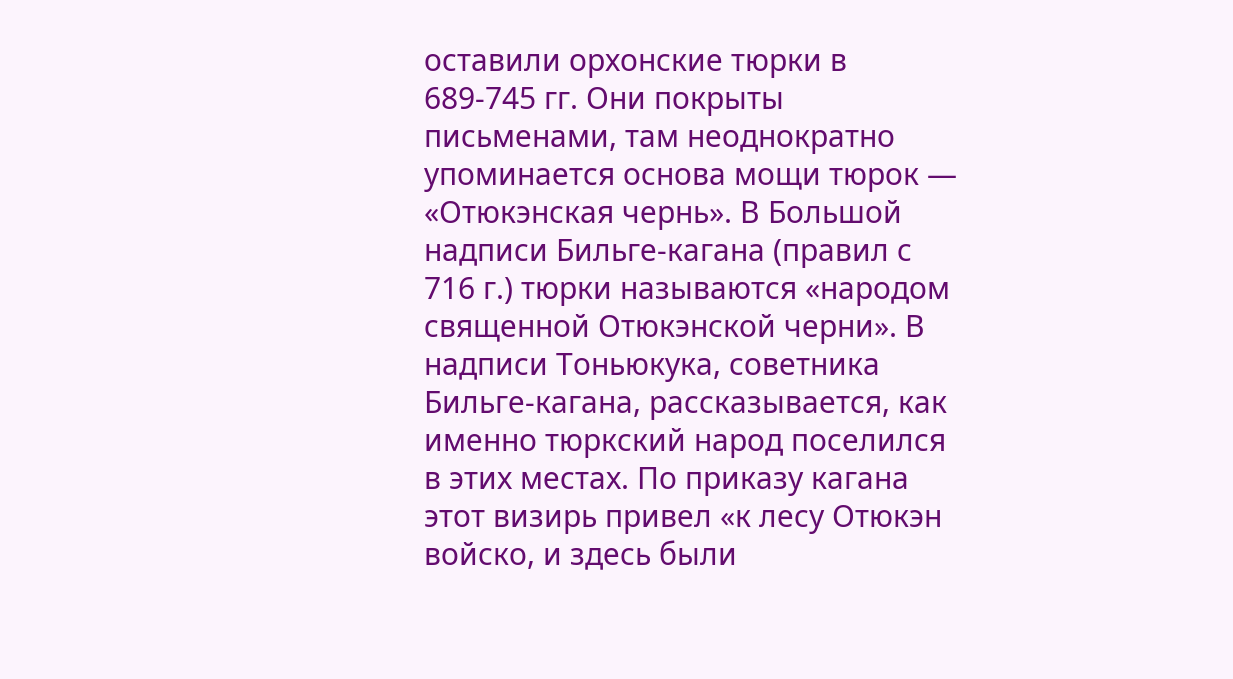оставили орхонские тюрки в 689-745 гг. Они покрыты письменами, там неоднократно упоминается основа мощи тюрок — «Отюкэнская чернь». В Большой надписи Бильге-кагана (правил с 716 г.) тюрки называются «народом священной Отюкэнской черни». В надписи Тоньюкука, советника Бильге-кагана, рассказывается, как именно тюркский народ поселился в этих местах. По приказу кагана этот визирь привел «к лесу Отюкэн войско, и здесь были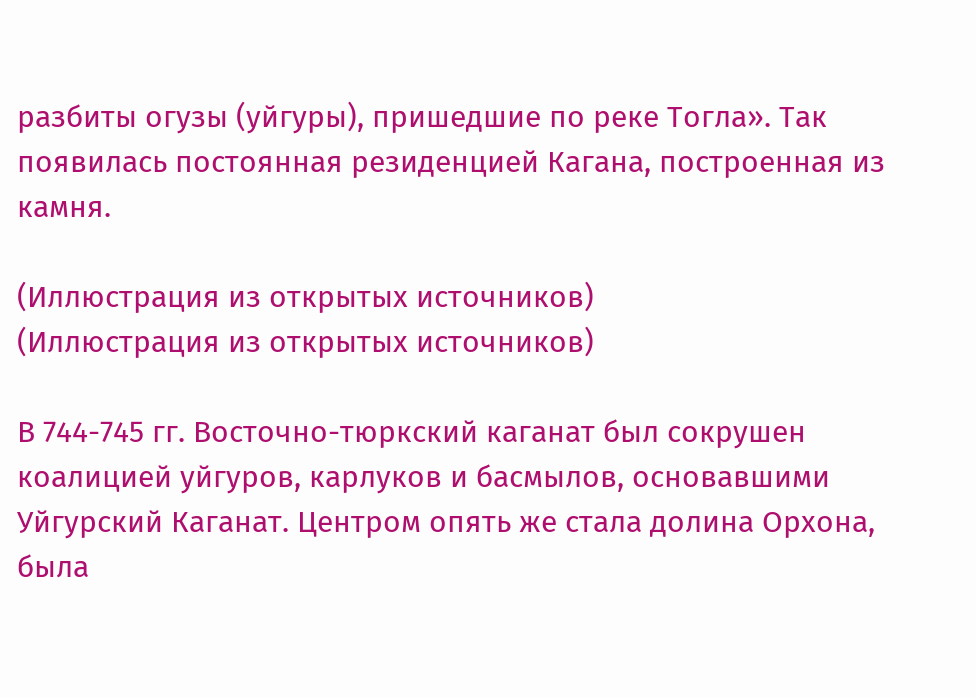разбиты огузы (уйгуры), пришедшие по реке Тогла». Так появилась постоянная резиденцией Кагана, построенная из камня.

(Иллюстрация из открытых источников)
(Иллюстрация из открытых источников)

В 744-745 гг. Восточно-тюркский каганат был сокрушен коалицией уйгуров, карлуков и басмылов, основавшими Уйгурский Каганат. Центром опять же стала долина Орхона, была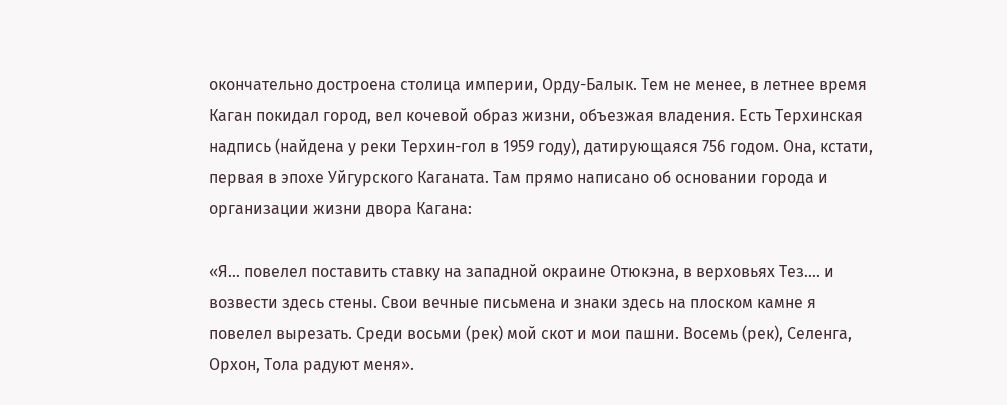окончательно достроена столица империи, Орду-Балык. Тем не менее, в летнее время Каган покидал город, вел кочевой образ жизни, объезжая владения. Есть Терхинская надпись (найдена у реки Терхин-гол в 1959 году), датирующаяся 756 годом. Она, кстати, первая в эпохе Уйгурского Каганата. Там прямо написано об основании города и организации жизни двора Кагана:

«Я… повелел поставить ставку на западной окраине Отюкэна, в верховьях Тез…. и возвести здесь стены. Свои вечные письмена и знаки здесь на плоском камне я повелел вырезать. Среди восьми (рек) мой скот и мои пашни. Восемь (рек), Селенга, Орхон, Тола радуют меня».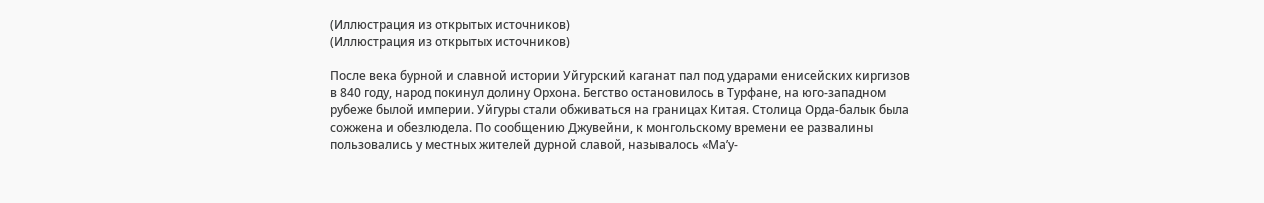(Иллюстрация из открытых источников)
(Иллюстрация из открытых источников)

После века бурной и славной истории Уйгурский каганат пал под ударами енисейских киргизов в 840 году, народ покинул долину Орхона. Бегство остановилось в Турфане, на юго-западном рубеже былой империи. Уйгуры стали обживаться на границах Китая. Столица Орда-балык была сожжена и обезлюдела. По сообщению Джувейни, к монгольскому времени ее развалины пользовались у местных жителей дурной славой, называлось «Мa’у-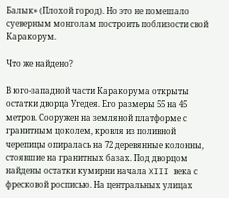Балык» (Плохой город). Но это не помешало суеверным монголам построить поблизости свой Каракорум.

Что же найдено?

В юго-западной части Каракорума открыты остатки дворца Угедея. Его размеры 55 на 45 метров. Сооружен на земляной платформе с гранитным цоколем, кровля из поливной черепицы опиралась на 72 деревянные колонны, стоявшие на гранитных базах. Под дворцом найдены остатки кумирни начала XIII века с фресковой росписью. На центральных улицах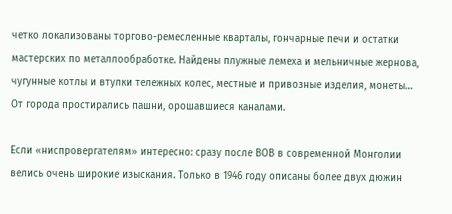четко локализованы торгово-ремесленные кварталы, гончарные печи и остатки мастерских по металлообработке. Найдены плужные лемеха и мельничные жернова, чугунные котлы и втулки тележных колес, местные и привозные изделия, монеты… От города простирались пашни, орошавшиеся каналами.

Если «ниспровергателям» интересно: сразу после ВОВ в современной Монголии велись очень широкие изыскания. Только в 1946 году описаны более двух дюжин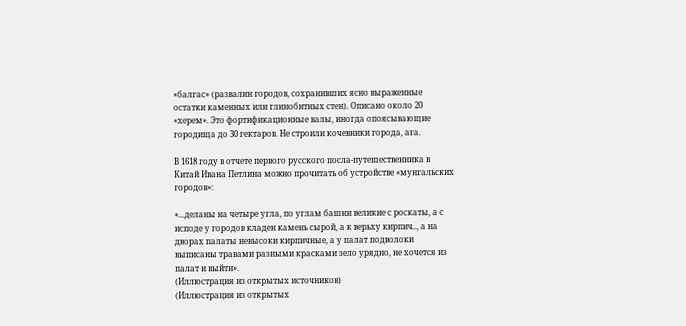«балгас» (развалин городов, сохранивших ясно выраженные остатки каменных или глинобитных стен). Описано около 20 «херем». Это фортификационные валы, иногда опоясывающие городища до 30 гектаров. Не строили кочевники города, ага.

В 1618 году в отчете первого русского посла-путешественника в Китай Ивана Петлина можно прочитать об устройстве «мунгальских городов»:

«...деланы на четыре угла, по углам башни великие с роскаты, а с исподе у городов кладен камень сырой, а к верьху кирпич.., а на дворах палаты невысоки кирпичные, а у палат подволоки выписаны травами разными красками зело урядно, не хочется из палат и выйти».
(Иллюстрация из открытых источников)
(Иллюстрация из открытых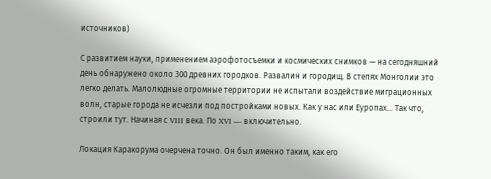источников)

С развитием науки, применением аэрофотосъемки и космических снимков — на сегодняшний день обнаружено около 300 древних городков. Развалин и городищ. В степях Монголии это легко делать. Малолюдные огромные территории не испытали воздействие миграционных волн, старые города не исчезли под постройками новых. Как у нас или Еуропах… Так что, строили тут. Начиная с VIII века. По XVI — включительно.

Локация Каракорума очерчена точно. Он был именно таким, как его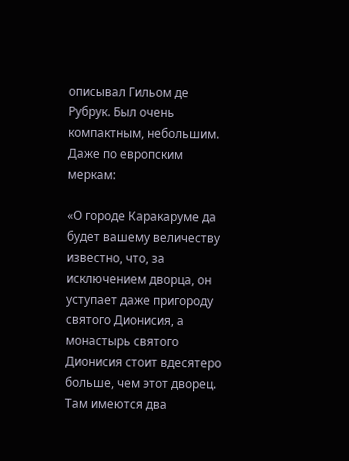описывал Гильом де Рубрук. Был очень компактным, небольшим. Даже по европским меркам:

«О городе Каракаруме да будет вашему величеству известно, что, за исключением дворца, он уступает даже пригороду святого Дионисия, а монастырь святого Дионисия стоит вдесятеро больше, чем этот дворец. Там имеются два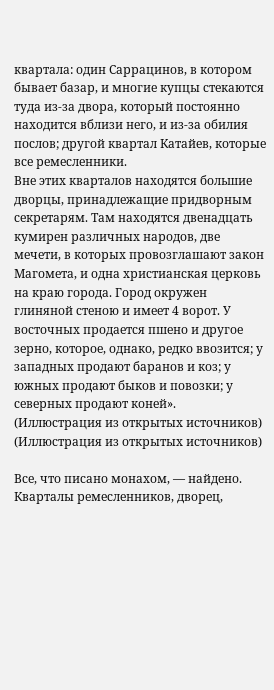квартала: один Саррацинов, в котором бывает базар, и многие купцы стекаются туда из-за двора, который постоянно находится вблизи него, и из-за обилия послов; другой квартал Катайев, которые все ремесленники.
Вне этих кварталов находятся большие дворцы, принадлежащие придворным секретарям. Там находятся двенадцать кумирен различных народов, две мечети, в которых провозглашают закон Магомета, и одна христианская церковь на краю города. Город окружен глиняной стеною и имеет 4 ворот. У восточных продается пшено и другое зерно, которое, однако, редко ввозится; у западных продают баранов и коз; у южных продают быков и повозки; у северных продают коней».
(Иллюстрация из открытых источников)
(Иллюстрация из открытых источников)

Все, что писано монахом, — найдено. Кварталы ремесленников, дворец,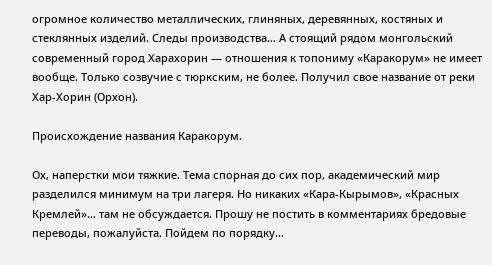огромное количество металлических, глиняных, деревянных, костяных и стеклянных изделий. Следы производства… А стоящий рядом монгольский современный город Харахорин — отношения к топониму «Каракорум» не имеет вообще. Только созвучие с тюркским, не более. Получил свое название от реки Хар-Хорин (Орхон).

Происхождение названия Каракорум.

Ох, наперстки мои тяжкие. Тема спорная до сих пор, академический мир разделился минимум на три лагеря. Но никаких «Кара-Кырымов», «Красных Кремлей»… там не обсуждается. Прошу не постить в комментариях бредовые переводы, пожалуйста. Пойдем по порядку…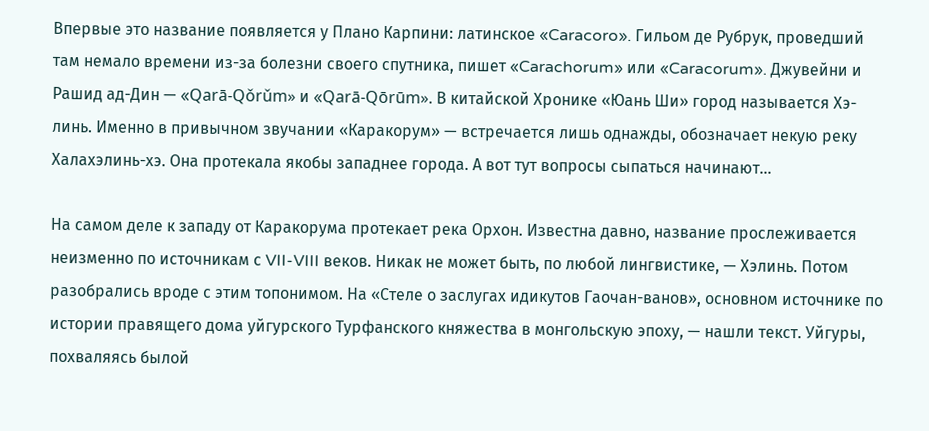Впервые это название появляется у Плано Карпини: латинское «Caracoro». Гильом де Рубрук, проведший там немало времени из-за болезни своего спутника, пишет «Carachorum» или «Caracorum». Джувейни и Рашид ад-Дин — «Qarā-Qǒrǔm» и «Qarā-Qōrūm». В китайской Хронике «Юань Ши» город называется Хэ-линь. Именно в привычном звучании «Каракорум» — встречается лишь однажды, обозначает некую реку Халахэлинь-хэ. Она протекала якобы западнее города. А вот тут вопросы сыпаться начинают…

На самом деле к западу от Каракорума протекает река Орхон. Известна давно, название прослеживается неизменно по источникам с VII-VIII веков. Никак не может быть, по любой лингвистике, — Хэлинь. Потом разобрались вроде с этим топонимом. На «Стеле о заслугах идикутов Гаочан-ванов», основном источнике по истории правящего дома уйгурского Турфанского княжества в монгольскую эпоху, — нашли текст. Уйгуры, похваляясь былой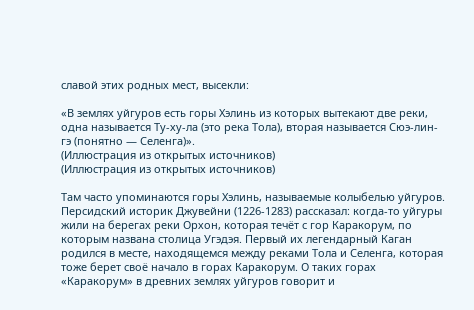славой этих родных мест, высекли:

«В землях уйгуров есть горы Хэлинь из которых вытекают две реки, одна называется Ту-ху-ла (это река Тола), вторая называется Сюэ-лин-гэ (понятно — Селенга)».
(Иллюстрация из открытых источников)
(Иллюстрация из открытых источников)

Там часто упоминаются горы Хэлинь, называемые колыбелью уйгуров. Персидский историк Джувейни (1226-1283) рассказал: когда-то уйгуры жили на берегах реки Орхон, которая течёт с гор Каракорум, по которым названа столица Угэдэя. Первый их легендарный Каган родился в месте, находящемся между реками Тола и Селенга, которая тоже берет своё начало в горах Каракорум. О таких горах «Каракорум» в древних землях уйгуров говорит и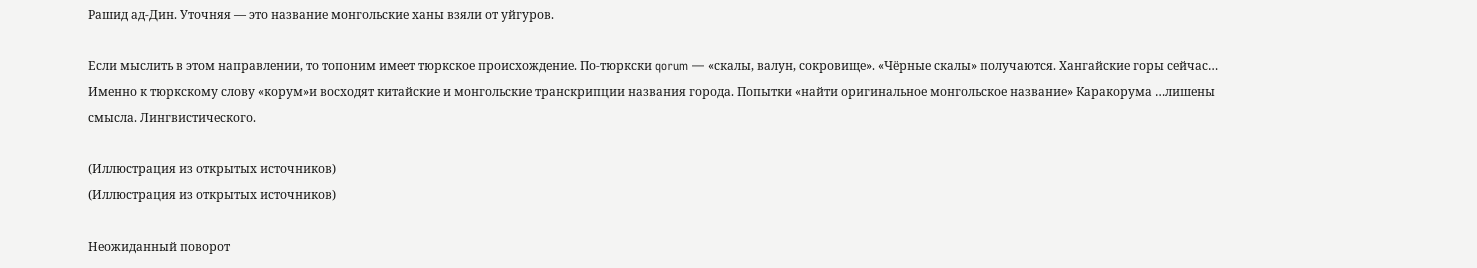Рашид ад-Дин. Уточняя — это название монгольские ханы взяли от уйгуров.

Если мыслить в этом направлении, то топоним имеет тюркское происхождение. По-тюркски qorum — «скалы, валун, сокровище». «Чёрные скалы» получаются. Хангайские горы сейчас… Именно к тюркскому слову «корум»и восходят китайские и монгольские транскрипции названия города. Попытки «найти оригинальное монгольское название» Каракорума …лишены смысла. Лингвистического.

(Иллюстрация из открытых источников)
(Иллюстрация из открытых источников)

Неожиданный поворот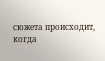сюжета происходит, когда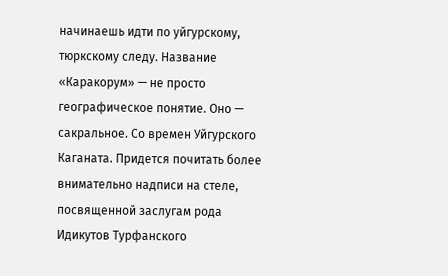начинаешь идти по уйгурскому, тюркскому следу. Название «Каракорум» — не просто географическое понятие. Оно — сакральное. Со времен Уйгурского Каганата. Придется почитать более внимательно надписи на стеле, посвященной заслугам рода Идикутов Турфанского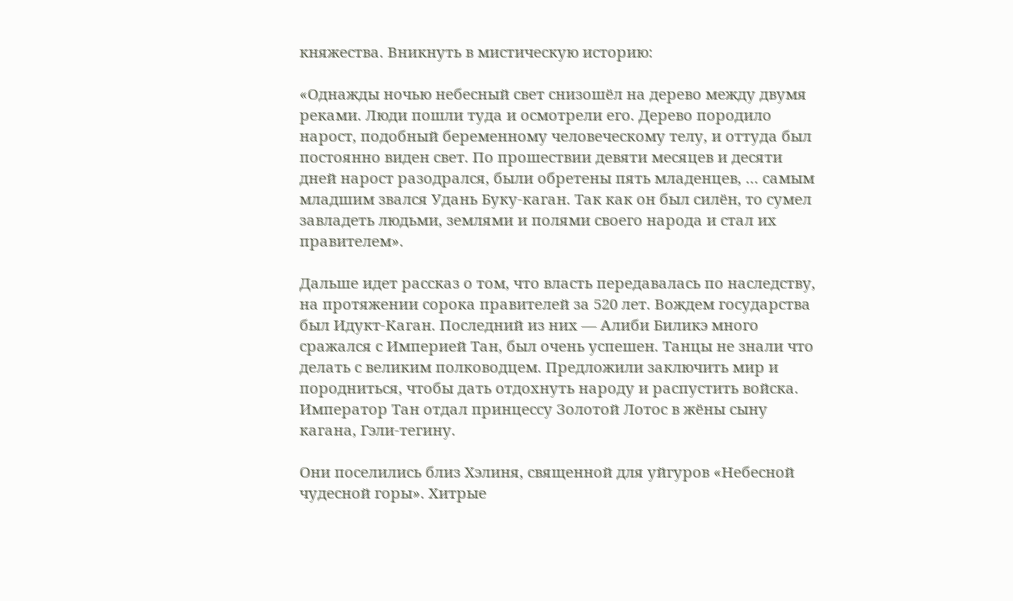княжества. Вникнуть в мистическую историю:

«Однажды ночью небесный свет снизошёл на дерево между двумя реками. Люди пошли туда и осмотрели его. Дерево породило нарост, подобный беременному человеческому телу, и оттуда был постоянно виден свет. По прошествии девяти месяцев и десяти дней нарост разодрался, были обретены пять младенцев, … самым младшим звался Удань Буку-каган. Так как он был силён, то сумел завладеть людьми, землями и полями своего народа и стал их правителем».

Дальше идет рассказ о том, что власть передавалась по наследству, на протяжении сорока правителей за 520 лет. Вождем государства был Идукт-Каган. Последний из них — Алиби Биликэ много сражался с Империей Тан, был очень успешен. Танцы не знали что делать с великим полководцем. Предложили заключить мир и породниться, чтобы дать отдохнуть народу и распустить войска. Император Тан отдал принцессу Золотой Лотос в жёны сыну кагана, Гэли-тегину.

Они поселились близ Хэлиня, священной для уйгуров «Небесной чудесной горы». Хитрые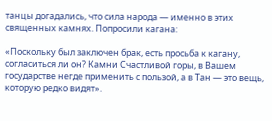танцы догадались, что сила народа — именно в этих священных камнях. Попросили кагана:

«Поскольку был заключен брак, есть просьба к кагану, согласиться ли он? Камни Счастливой горы, в Вашем государстве негде применить с пользой, а в Тан — это вещь, которую редко видят».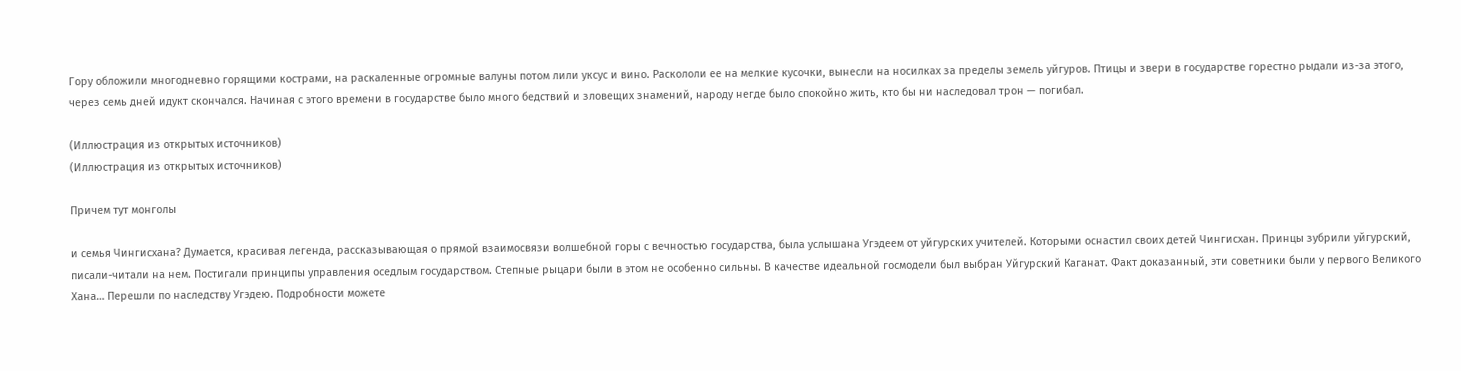Гору обложили многодневно горящими кострами, на раскаленные огромные валуны потом лили уксус и вино. Раскололи ее на мелкие кусочки, вынесли на носилках за пределы земель уйгуров. Птицы и звери в государстве горестно рыдали из-за этого, через семь дней идукт скончался. Начиная с этого времени в государстве было много бедствий и зловещих знамений, народу негде было спокойно жить, кто бы ни наследовал трон — погибал.

(Иллюстрация из открытых источников)
(Иллюстрация из открытых источников)

Причем тут монголы

и семья Чингисхана? Думается, красивая легенда, рассказывающая о прямой взаимосвязи волшебной горы с вечностью государства, была услышана Угэдеем от уйгурских учителей. Которыми оснастил своих детей Чингисхан. Принцы зубрили уйгурский, писали-читали на нем. Постигали принципы управления оседлым государством. Степные рыцари были в этом не особенно сильны. В качестве идеальной госмодели был выбран Уйгурский Каганат. Факт доказанный, эти советники были у первого Великого Хана… Перешли по наследству Угэдею. Подробности можете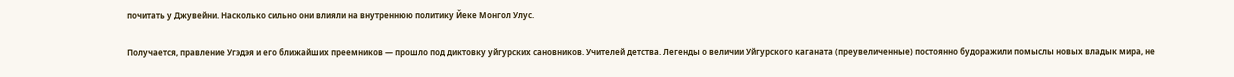почитать у Джувейни. Насколько сильно они влияли на внутреннюю политику Йеке Монгол Улус.

Получается, правление Угэдэя и его ближайших преемников — прошло под диктовку уйгурских сановников. Учителей детства. Легенды о величии Уйгурского каганата (преувеличенные) постоянно будоражили помыслы новых владык мира, не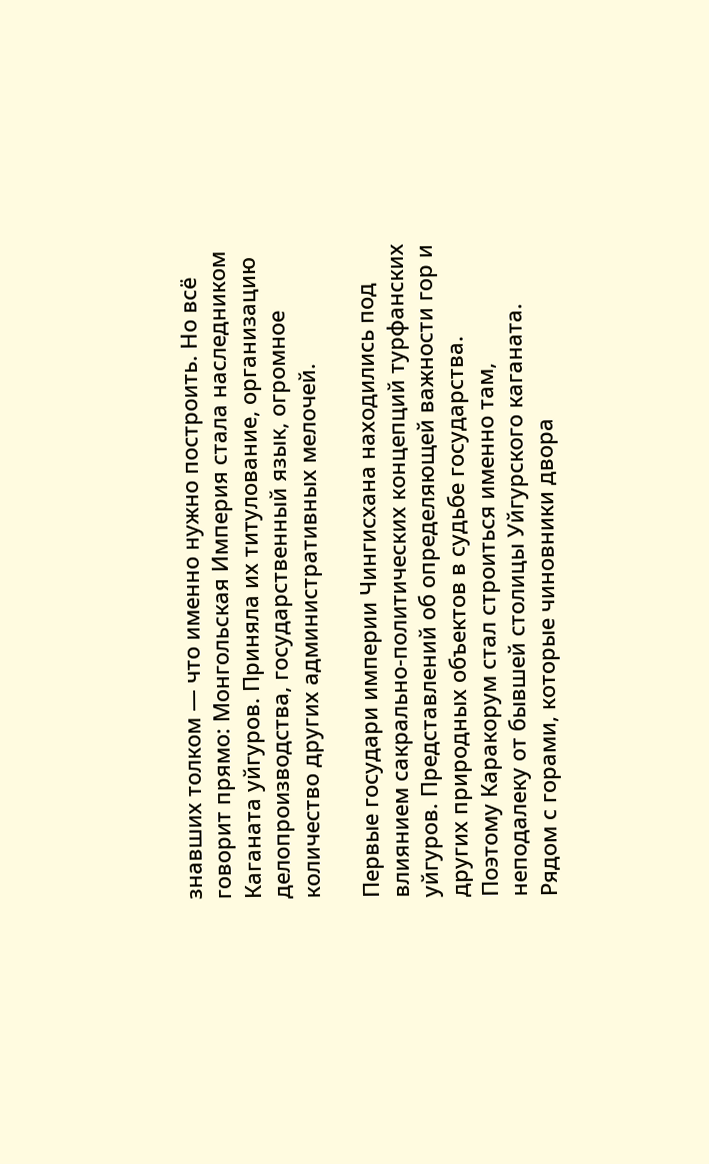знавших толком — что именно нужно построить. Но всё говорит прямо: Монгольская Империя стала наследником Каганата уйгуров. Приняла их титулование, организацию делопроизводства, государственный язык, огромное количество других административных мелочей.

Первые государи империи Чингисхана находились под влиянием сакрально-политических концепций турфанских уйгуров. Представлений об определяющей важности гор и других природных объектов в судьбе государства. Поэтому Каракорум стал строиться именно там, неподалеку от бывшей столицы Уйгурского каганата. Рядом с горами, которые чиновники двора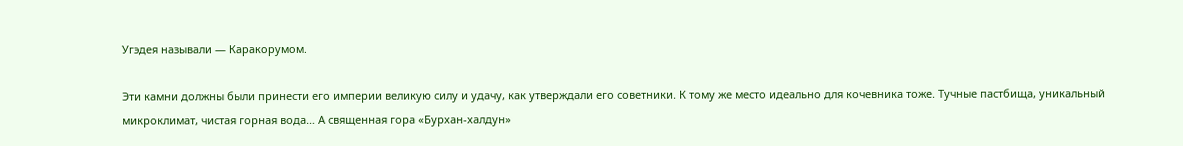Угэдея называли — Каракорумом.

Эти камни должны были принести его империи великую силу и удачу, как утверждали его советники. К тому же место идеально для кочевника тоже. Тучные пастбища, уникальный микроклимат, чистая горная вода… А священная гора «Бурхан-халдун»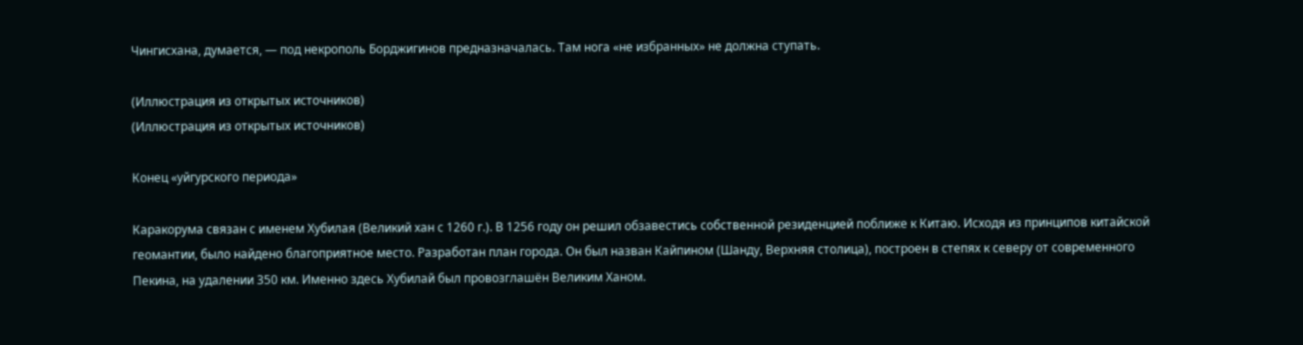Чингисхана, думается, — под некрополь Борджигинов предназначалась. Там нога «не избранных» не должна ступать.

(Иллюстрация из открытых источников)
(Иллюстрация из открытых источников)

Конец «уйгурского периода»

Каракорума связан с именем Хубилая (Великий хан с 1260 г.). В 1256 году он решил обзавестись собственной резиденцией поближе к Китаю. Исходя из принципов китайской геомантии, было найдено благоприятное место. Разработан план города. Он был назван Кайпином (Шанду, Верхняя столица), построен в степях к северу от современного Пекина, на удалении 350 км. Именно здесь Хубилай был провозглашён Великим Ханом.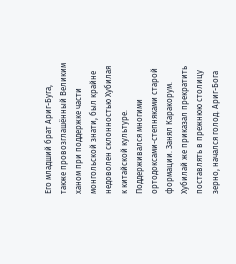Его младший брат Ариг-Буга, также провозглашённый Великим ханом при поддержке части монгольской знати, был крайне недоволен склонностью Хубилая к китайской культуре. Поддерживался многими ортодоксами-степняками старой формации. Занял Каракорум. Хубилай же приказал прекратить поставлять в прежнюю столицу зерно, начался голод. Ариг-Бога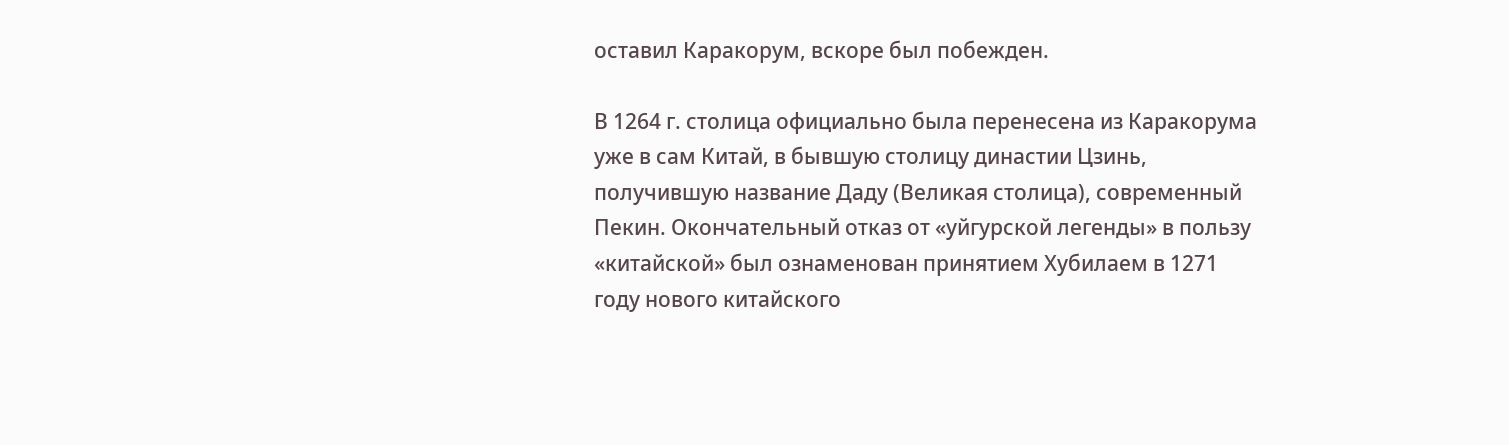оставил Каракорум, вскоре был побежден.

В 1264 г. столица официально была перенесена из Каракорума уже в сам Китай, в бывшую столицу династии Цзинь, получившую название Даду (Великая столица), современный Пекин. Окончательный отказ от «уйгурской легенды» в пользу «китайской» был ознаменован принятием Хубилаем в 1271 году нового китайского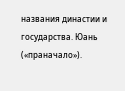названия династии и государства. Юань («праначало»).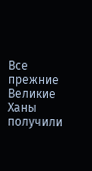Все прежние Великие Ханы получили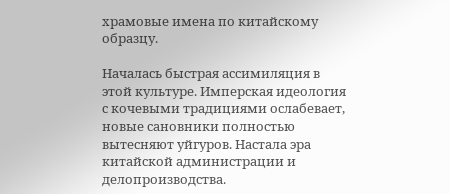храмовые имена по китайскому образцу.

Началась быстрая ассимиляция в этой культуре. Имперская идеология с кочевыми традициями ослабевает, новые сановники полностью вытесняют уйгуров. Настала эра китайской администрации и делопроизводства.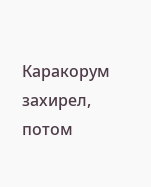Каракорум захирел, потом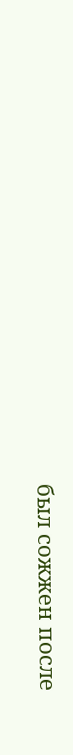был сожжен после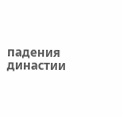падения династии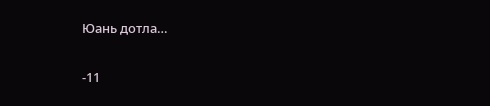Юань дотла…

-11